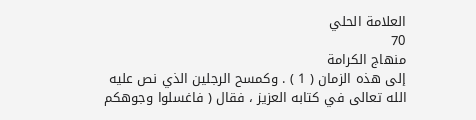العلامة الحلي
70
منهاج الكرامة
إلى هذه الزمان ( 1 ) . وكمسح الرجلين الذي نص عليه الله تعالى في كتابه العزيز ، فقال ( فاغسلوا وجوهكم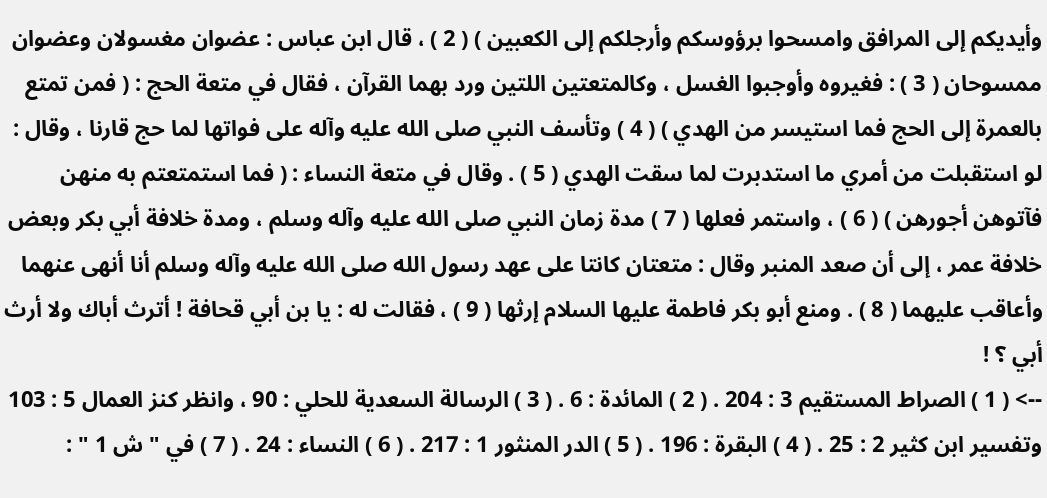وأيديكم إلى المرافق وامسحوا برؤوسكم وأرجلكم إلى الكعبين ) ( 2 ) ، قال ابن عباس : عضوان مغسولان وعضوان ممسوحان ( 3 ) : فغيروه وأوجبوا الغسل ، وكالمتعتين اللتين ورد بهما القرآن ، فقال في متعة الحج : ( فمن تمتع بالعمرة إلى الحج فما استيسر من الهدي ) ( 4 ) وتأسف النبي صلى الله عليه وآله على فواتها لما حج قارنا ، وقال : لو استقبلت من أمري ما استدبرت لما سقت الهدي ( 5 ) . وقال في متعة النساء : ( فما استمتعتم به منهن فآتوهن أجورهن ) ( 6 ) ، واستمر فعلها ( 7 ) مدة زمان النبي صلى الله عليه وآله وسلم ، ومدة خلافة أبي بكر وبعض خلافة عمر ، إلى أن صعد المنبر وقال : متعتان كانتا على عهد رسول الله صلى الله عليه وآله وسلم أنا أنهى عنهما وأعاقب عليهما ( 8 ) . ومنع أبو بكر فاطمة عليها السلام إرثها ( 9 ) ، فقالت له : يا بن أبي قحافة ! أترث أباك ولا أرث أبي ؟ !
--> ( 1 ) الصراط المستقيم 3 : 204 . ( 2 ) المائدة : 6 . ( 3 ) الرسالة السعدية للحلي : 90 ، وانظر كنز العمال 5 : 103 وتفسير ابن كثير 2 : 25 . ( 4 ) البقرة : 196 . ( 5 ) الدر المنثور 1 : 217 . ( 6 ) النساء : 24 . ( 7 ) في " ش 1 " :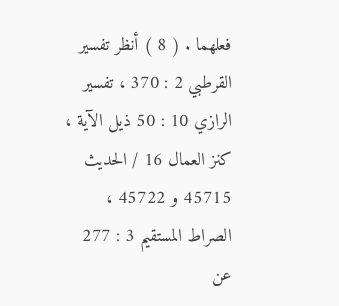فعلهما . ( 8 ) أنظر تفسير القرطبي 2 : 370 ، تفسير الرازي 10 : 50 ذيل الآية ، كنز العمال 16 / الحديث 45715 و 45722 ، الصراط المستقيم 3 : 277 عن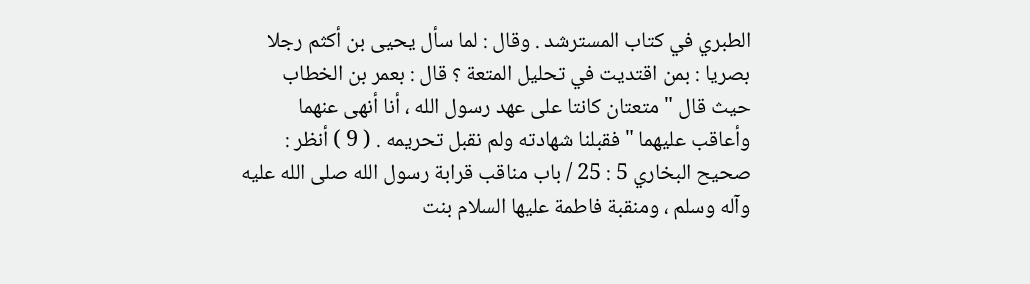الطبري في كتاب المسترشد . وقال : لما سأل يحيى بن أكثم رجلا بصريا : بمن اقتديت في تحليل المتعة ؟ قال : بعمر بن الخطاب حيث قال " متعتان كانتا على عهد رسول الله ، أنا أنهى عنهما وأعاقب عليهما " فقبلنا شهادته ولم نقبل تحريمه . ( 9 ) أنظر : صحيح البخاري 5 : 25 / باب مناقب قرابة رسول الله صلى الله عليه وآله وسلم ، ومنقبة فاطمة عليها السلام بنت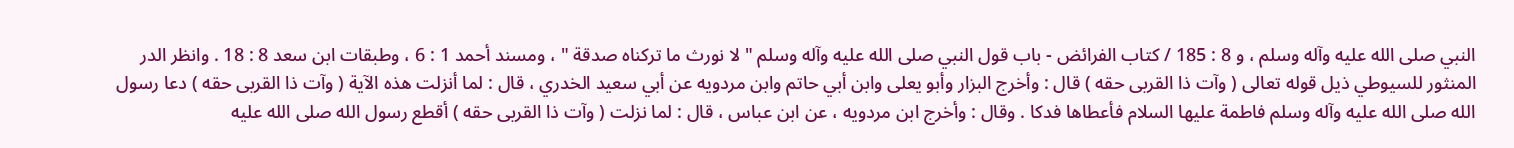النبي صلى الله عليه وآله وسلم ، و 8 : 185 / كتاب الفرائض - باب قول النبي صلى الله عليه وآله وسلم " لا نورث ما تركناه صدقة " ، ومسند أحمد 1 : 6 ، وطبقات ابن سعد 8 : 18 . وانظر الدر المنثور للسيوطي ذيل قوله تعالى ( وآت ذا القربى حقه ) قال : وأخرج البزار وأبو يعلى وابن أبي حاتم وابن مردويه عن أبي سعيد الخدري ، قال : لما أنزلت هذه الآية ( وآت ذا القربى حقه ) دعا رسول الله صلى الله عليه وآله وسلم فاطمة عليها السلام فأعطاها فدكا . وقال : وأخرج ابن مردويه ، عن ابن عباس ، قال : لما نزلت ( وآت ذا القربى حقه ) أقطع رسول الله صلى الله عليه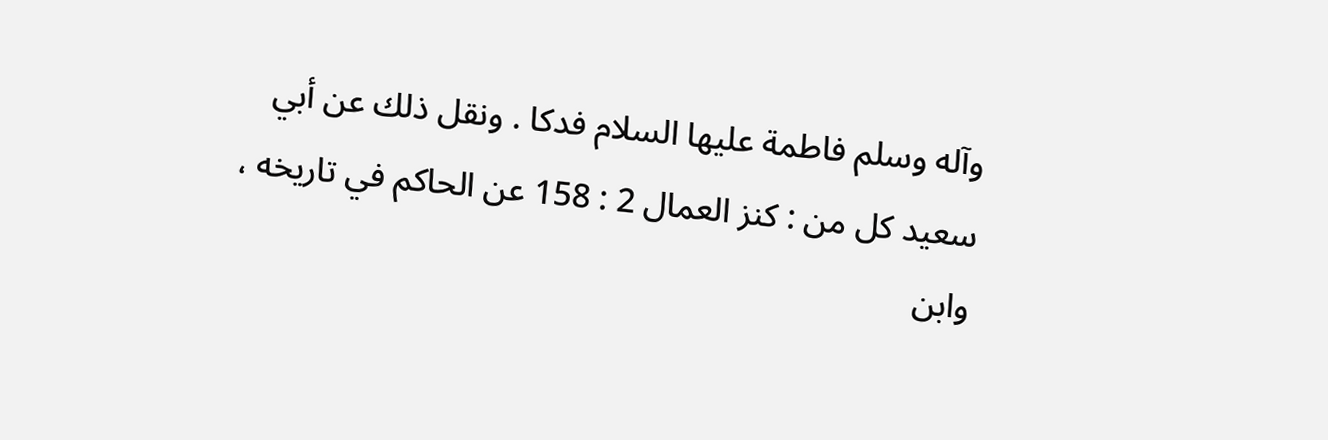وآله وسلم فاطمة عليها السلام فدكا . ونقل ذلك عن أبي سعيد كل من : كنز العمال 2 : 158 عن الحاكم في تاريخه ، وابن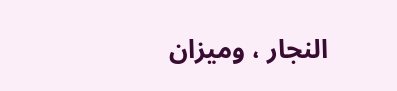النجار ، وميزان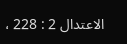الاعتدال 2 : 228 ،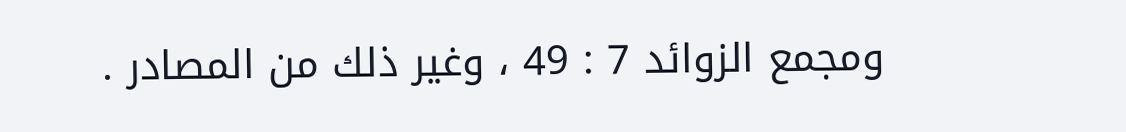ومجمع الزوائد 7 : 49 ، وغير ذلك من المصادر .